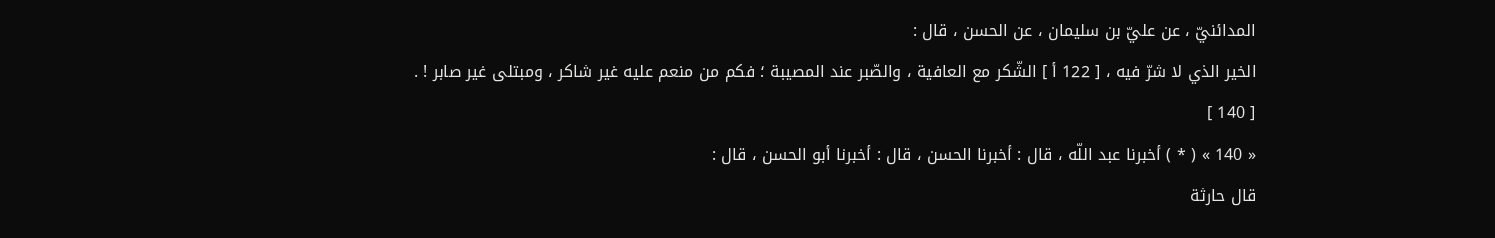المدائنيّ ، عن عليّ بن سليمان ، عن الحسن ، قال :
الخير الذي لا شرّ فيه ، [ 122 أ ] الشّكر مع العافية ، والصّبر عند المصيبة ؛ فكم من منعم عليه غير شاكر ، ومبتلى غير صابر ! .
[ 140 ]
« 140 » ( * ) أخبرنا عبد اللّه ، قال : أخبرنا الحسن ، قال : أخبرنا أبو الحسن ، قال :
قال حارثة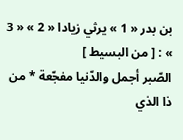بن بدر « 1 » يرثي زيادا « 2 » « 3 » : [ من البسيط ]
الصّبر أجمل والدّنيا مفجّعة * من ذا الذي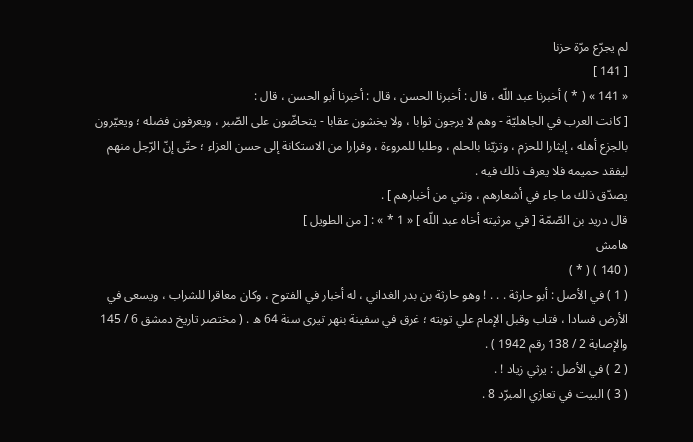لم يجرّع مرّة حزنا
[ 141 ]
« 141 » ( * ) أخبرنا عبد اللّه ، قال : أخبرنا الحسن ، قال : أخبرنا أبو الحسن ، قال :
[ كانت العرب في الجاهليّة - وهم لا يرجون ثوابا ، ولا يخشون عقابا - يتحاضّون على الصّبر ، ويعرفون فضله ؛ ويعيّرون بالجزع أهله ، إيثارا للحزم ، وتزيّنا بالحلم ، وطلبا للمروءة ، وفرارا من الاستكانة إلى حسن العزاء ؛ حتّى إنّ الرّجل منهم ليفقد حميمه فلا يعرف ذلك فيه .
يصدّق ذلك ما جاء في أشعارهم ، ونثي من أخبارهم ] .
قال دريد بن الصّمّة [ في مرثيته أخاه عبد اللّه ] « 1 * » : [ من الطويل ]
هامش
( 140 ) ( * )
( 1 ) في الأصل : أبو حارثة . . . ! وهو حارثة بن بدر الغداني ، له أخبار في الفتوح ، وكان معاقرا للشراب ، ويسعى في الأرض فسادا ، فتاب وقبل الإمام علي توبته ؛ غرق في سفينة بنهر تيرى سنة 64 ه . ( مختصر تاريخ دمشق 6 / 145 والإصابة 2 / 138 رقم 1942 ) .
( 2 ) في الأصل : يرثي زياد ! .
( 3 ) البيت في تعازي المبرّد 8 .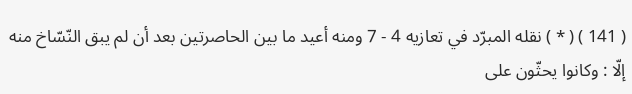( 141 ) ( * ) نقله المبرّد في تعازيه 4 - 7 ومنه أعيد ما بين الحاصرتين بعد أن لم يبق النّسّاخ منه إلّا : وكانوا يحثّون على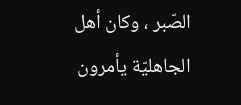الصّبر ، وكان أهل الجاهليّة يأمرون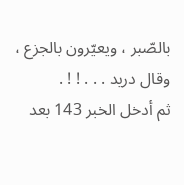بالصّبر ، ويعيّرون بالجزع ، وقال دريد . . . ! ! .
ثم أدخل الخبر 143 بعد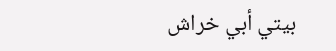بيتي أبي خراش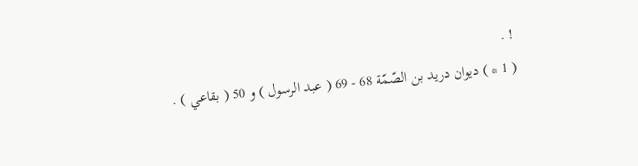! .
( 1 * ) ديوان دريد بن الصّمّة 68 - 69 ( عبد الرسول ) و 50 ( بقاعي ) .